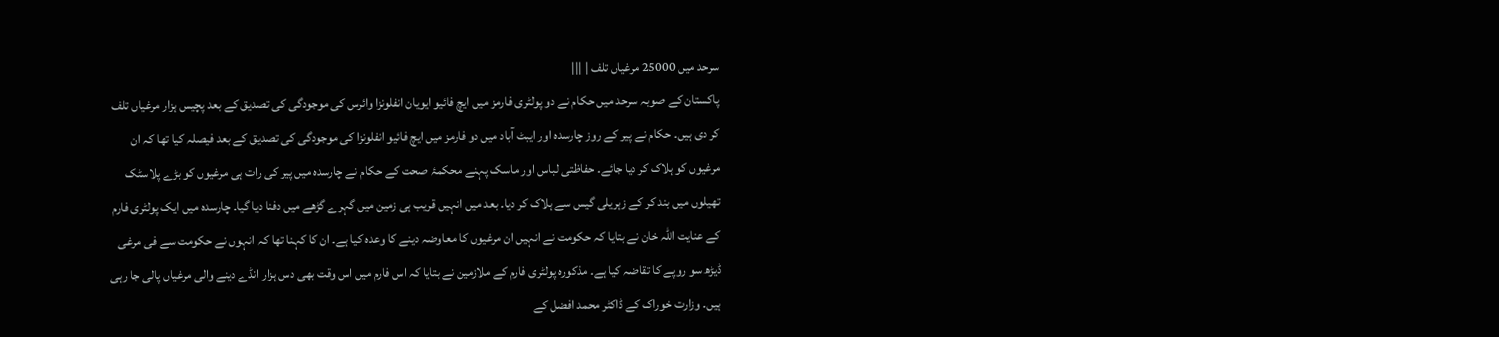سرحد میں 25000 مرغیاں تلف | |||
پاکستان کے صوبہ سرحد میں حکام نے دو پولٹری فارمز میں ایچ فائیو ایویان انفلونزا وائرس کی موجودگی کی تصدیق کے بعد پچیس ہزار مرغیاں تلف کر دی ہیں۔ حکام نے پیر کے روز چارسدہ اور ایبٹ آباد میں دو فارمز میں ایچ فائیو انفلونزا کی موجودگی کی تصدیق کے بعد فیصلہ کیا تھا کہ ان مرغیوں کو ہلاک کر دیا جائے۔ حفاظتی لباس اور ماسک پہنے محکمۂ صحت کے حکام نے چارسدہ میں پیر کی رات ہی مرغیوں کو بڑے پلاسٹک تھیلوں میں بند کر کے زہریلی گیس سے ہلاک کر دیا۔ بعد میں انہیں قریب ہی زمین میں گہرے گڑھے میں دفنا دیا گیا۔ چارسدہ میں ایک پولٹری فارم کے عنایت اللہ خان نے بتایا کہ حکومت نے انہیں ان مرغیوں کا معاوضہ دینے کا وعدہ کیا ہے۔ ان کا کہنا تھا کہ انہوں نے حکومت سے فی مرغی ڈیڑھ سو روپے کا تقاضہ کیا ہے۔ مذکورہ پولٹری فارم کے ملازمین نے بتایا کہ اس فارم میں اس وقت بھی دس ہزار انڈے دینے والی مرغیاں پالی جا رہی ہیں۔ وزارت خوراک کے ڈاکٹر محمد افضل کے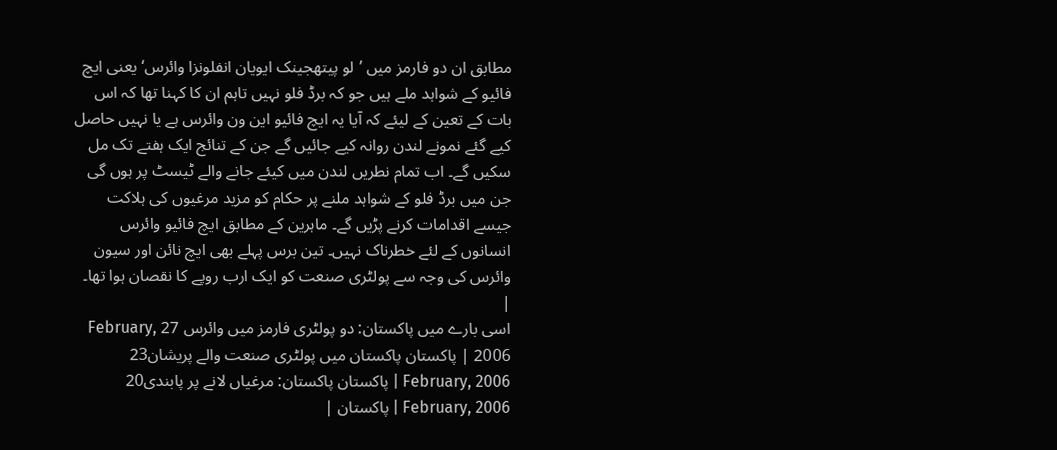مطابق ان دو فارمز میں ’لو پیتھجینک ایویان انفلونزا وائرس‘ یعنی ایچ فائیو کے شواہد ملے ہیں جو کہ برڈ فلو نہیں تاہم ان کا کہنا تھا کہ اس بات کے تعین کے لیئے کہ آیا یہ ایچ فائیو این ون وائرس ہے یا نہیں حاصل کیے گئے نمونے لندن روانہ کیے جائیں گے جن کے تنائج ایک ہفتے تک مل سکیں گے۔ اب تمام نطریں لندن میں کیئے جانے والے ٹیسٹ پر ہوں گی جن میں برڈ فلو کے شواہد ملنے پر حکام کو مزید مرغیوں کی ہلاکت جیسے اقدامات کرنے پڑیں گے۔ ماہرین کے مطابق ایچ فائیو وائرس انسانوں کے لئے خطرناک نہیں۔ تین برس پہلے بھی ایچ نائن اور سیون وائرس کی وجہ سے پولٹری صنعت کو ایک ارب روپے کا نقصان ہوا تھا۔ |
اسی بارے میں پاکستان: دو پولٹری فارمز میں وائرس 27 February, 2006 | پاکستان پاکستان میں پولٹری صنعت والے پریشان23 February, 2006 | پاکستان پاکستان: مرغیاں لانے پر پابندی20 February, 2006 | پاکستان |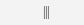|||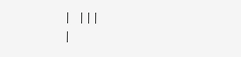| |||
|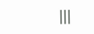|||